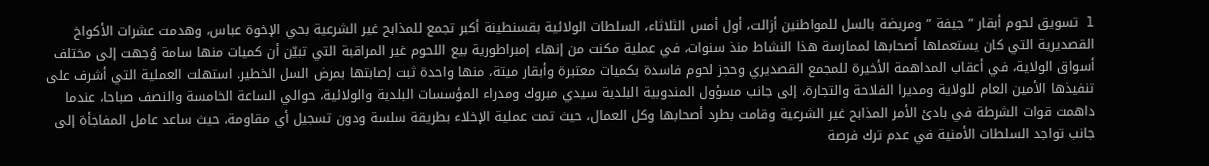l تسويق لحوم أبقار ”جيفة ” ومريضة بالسل للمواطنين أزالت، أول أمس الثلاثاء، السلطات الولائية بقسنطينة أكبر تجمع للمذابح غير الشرعية بحي الإخوة عباس، وهدمت عشرات الأكواخ القصديرية التي كان يستعملها أصحابها لممارسة هذا النشاط منذ سنوات، في عملية مكنت من إنهاء إمبراطورية بيع اللحوم غير المراقبة التي تبيّن أن كميات منها سامة وُجهت إلى مختلف أسواق الولاية، في أعقاب المداهمة الأخيرة للمجمع القصديري وحجز لحوم فاسدة بكميات معتبرة وأبقار ميتة، منها واحدة ثبت إصابتها بمرض السل الخطير. استهلت العملية التي أشرف على تنفيذها الأمين العام للولاية ومديرا الفلاحة والتجارة، إلى جانب مسؤول المندوبية البلدية سيدي مبروك ومدراء المؤسسات البلدية والولائية، حوالي الساعة الخامسة والنصف صباحا، عندما داهمت قوات الشرطة في بادئ الأمر المذابح غير الشرعية وقامت بطرد أصحابها وكل العمال، حيث تمت عملية الإخلاء بطريقة سلسة ودون تسجيل أي مقاومة، حيث ساعد عامل المفاجأة إلى جانب تواجد السلطات الأمنية في عدم ترك فرصة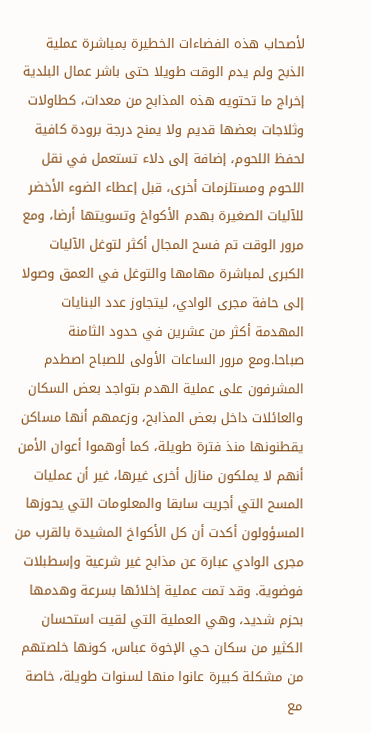لأصحاب هذه الفضاءات الخطيرة بمباشرة عملية الذبح ولم يدم الوقت طويلا حتى باشر عمال البلدية إخراج ما تحتويه هذه المذابح من معدات، كطاولات وثلاجات بعضها قديم ولا يمنح درجة برودة كافية لحفظ اللحوم، إضافة إلى دلاء تستعمل في نقل اللحوم ومستلزمات أخرى، قبل إعطاء الضوء الأخضر للآليات الصغيرة بهدم الأكواخ وتسويتها أرضا، ومع مرور الوقت تم فسح المجال أكثر لتوغل الآليات الكبرى لمباشرة مهامها والتوغل في العمق وصولا إلى حافة مجرى الوادي، ليتجاوز عدد البنايات المهدمة أكثر من عشرين في حدود الثامنة صباحا.ومع مرور الساعات الأولى للصباح اصطدم المشرفون على عملية الهدم بتواجد بعض السكان والعائلات داخل بعض المذابح، وزعمهم أنها مساكن يقطنونها منذ فترة طويلة، كما أوهموا أعوان الأمن أنهم لا يملكون منازل أخرى غيرها، غير أن عمليات المسح التي أجريت سابقا والمعلومات التي يحوزها المسؤولون أكدت أن كل الأكواخ المشيدة بالقرب من مجرى الوادي عبارة عن مذابح غير شرعية وإسطبلات فوضوية. وقد تمت عملية إخلائها بسرعة وهدمها بحزم شديد، وهي العملية التي لقيت استحسان الكثير من سكان حي الإخوة عباس، كونها خلصتهم من مشكلة كبيرة عانوا منها لسنوات طويلة، خاصة مع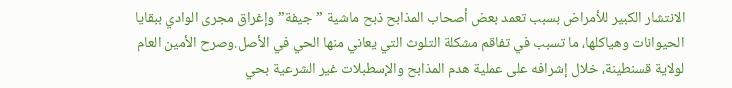الانتشار الكبير للأمراض بسبب تعمد بعض أصحاب المذابح ذبح ماشية ”جيفة” وإغراق مجرى الوادي ببقايا الحيوانات وهياكلها، ما تسبب في تفاقم مشكلة التلوث التي يعاني منها الحي في الأصل.وصرح الأمين العام لولاية قسنطينة، خلال إشرافه على عملية هدم المذابح والإسطبلات غير الشرعية بحي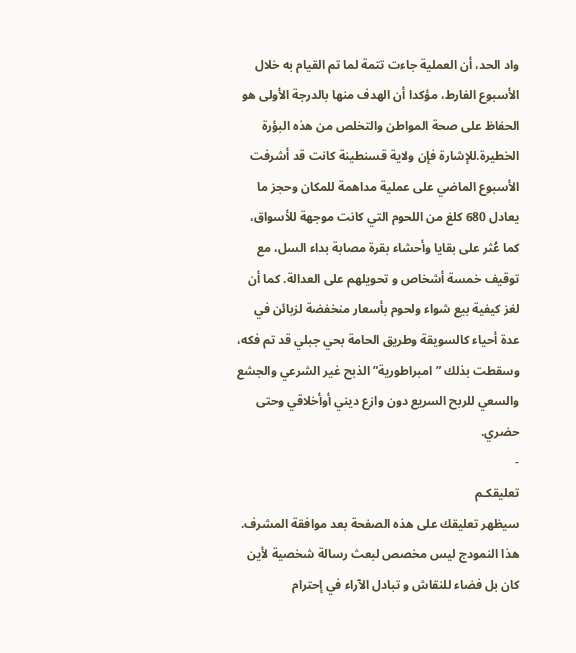واد الحد، أن العملية جاءت تتمة لما تم القيام به خلال الأسبوع الفارط، مؤكدا أن الهدف منها بالدرجة الأولى هو الحفاظ على صحة المواطن والتخلص من هذه البؤرة الخطيرة.للإشارة فإن ولاية قسنطينة كانت قد أشرفت الأسبوع الماضي على عملية مداهمة للمكان وحجز ما يعادل 680 كلغ من اللحوم التي كانت موجهة للأسواق، كما عُثر على بقايا وأحشاء بقرة مصابة بداء السل، مع توقيف خمسة أشخاص و تحويلهم على العدالة. كما أن لغز كيفية بيع شواء ولحوم بأسعار منخفضة لزبائن في عدة أحياء كالسويقة وطريق الحامة بحي جبلي قد تم فكه، وسقطت بذلك ”امبراطورية” الذبح غير الشرعي والجشع والسعي للربح السريع دون وازع ديني أوأخلاقي وحتى حضري.
-
تعليقكـم
سيظهر تعليقك على هذه الصفحة بعد موافقة المشرف.
هذا النمودج ليس مخصص لبعث رسالة شخصية لأين كان بل فضاء للنقاش و تبادل الآراء في إحترام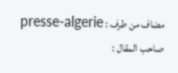مضاف من طرف : presse-algerie
صاحب المقال :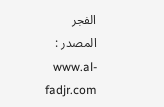الفجر
المصدر : www.al-fadjr.com